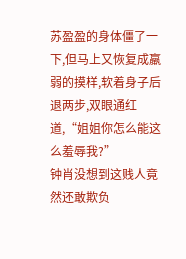苏盈盈的身体僵了一下,但马上又恢复成羸弱的摸样,软着身子后退两步,双眼通红道,“姐姐你怎么能这么羞辱我?”
钟肖没想到这贱人竟然还敢欺负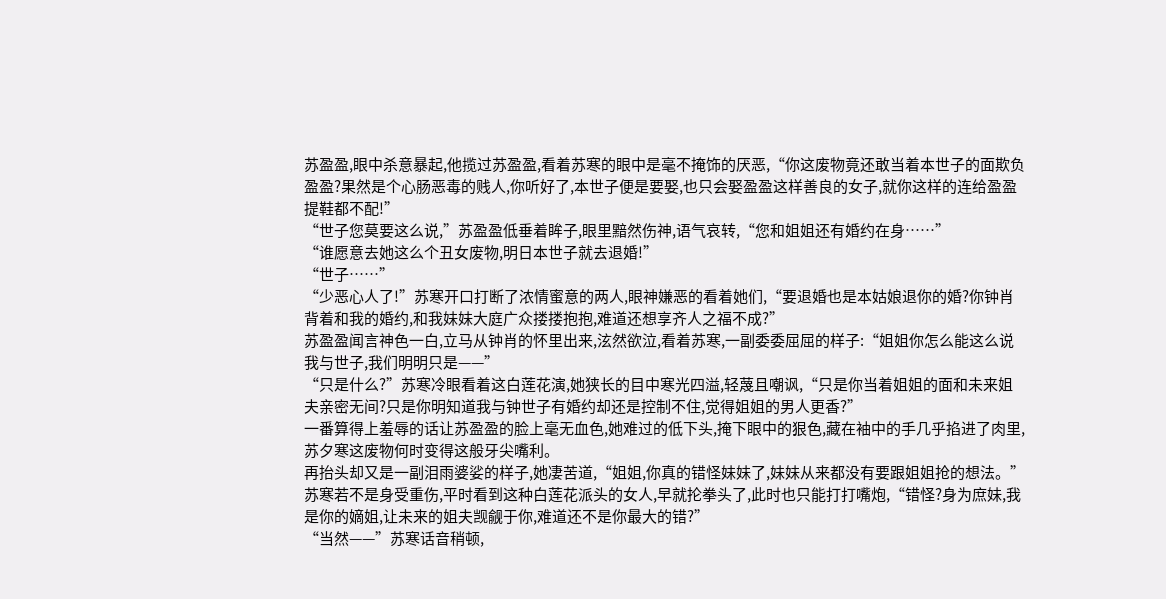苏盈盈,眼中杀意暴起,他揽过苏盈盈,看着苏寒的眼中是毫不掩饰的厌恶,“你这废物竟还敢当着本世子的面欺负盈盈?果然是个心肠恶毒的贱人,你听好了,本世子便是要娶,也只会娶盈盈这样善良的女子,就你这样的连给盈盈提鞋都不配!”
“世子您莫要这么说,”苏盈盈低垂着眸子,眼里黯然伤神,语气哀转,“您和姐姐还有婚约在身……”
“谁愿意去她这么个丑女废物,明日本世子就去退婚!”
“世子……”
“少恶心人了!”苏寒开口打断了浓情蜜意的两人,眼神嫌恶的看着她们,“要退婚也是本姑娘退你的婚?你钟肖背着和我的婚约,和我妹妹大庭广众搂搂抱抱,难道还想享齐人之福不成?”
苏盈盈闻言神色一白,立马从钟肖的怀里出来,泫然欲泣,看着苏寒,一副委委屈屈的样子:“姐姐你怎么能这么说我与世子,我们明明只是——”
“只是什么?”苏寒冷眼看着这白莲花演,她狭长的目中寒光四溢,轻蔑且嘲讽,“只是你当着姐姐的面和未来姐夫亲密无间?只是你明知道我与钟世子有婚约却还是控制不住,觉得姐姐的男人更香?”
一番算得上羞辱的话让苏盈盈的脸上毫无血色,她难过的低下头,掩下眼中的狠色,藏在袖中的手几乎掐进了肉里,苏夕寒这废物何时变得这般牙尖嘴利。
再抬头却又是一副泪雨婆娑的样子,她凄苦道,“姐姐,你真的错怪妹妹了,妹妹从来都没有要跟姐姐抢的想法。”
苏寒若不是身受重伤,平时看到这种白莲花派头的女人,早就抡拳头了,此时也只能打打嘴炮,“错怪?身为庶妹,我是你的嫡姐,让未来的姐夫觊觎于你,难道还不是你最大的错?”
“当然——”苏寒话音稍顿,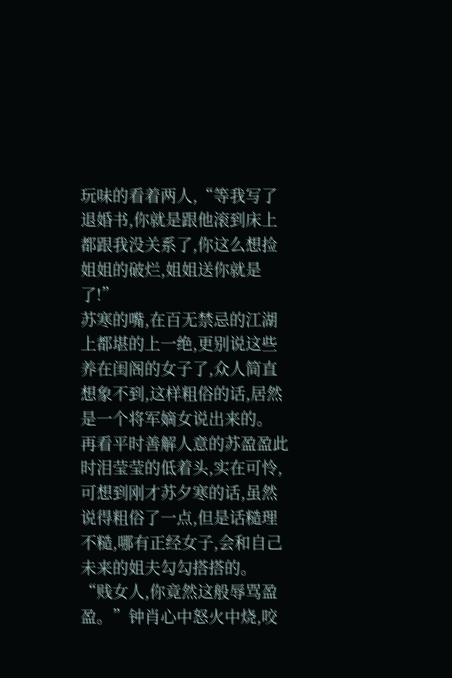玩味的看着两人,“等我写了退婚书,你就是跟他滚到床上都跟我没关系了,你这么想捡姐姐的破烂,姐姐送你就是了!”
苏寒的嘴,在百无禁忌的江湖上都堪的上一绝,更别说这些养在闺阁的女子了,众人简直想象不到,这样粗俗的话,居然是一个将军嫡女说出来的。
再看平时善解人意的苏盈盈此时泪莹莹的低着头,实在可怜,可想到刚才苏夕寒的话,虽然说得粗俗了一点,但是话糙理不糙,哪有正经女子,会和自己未来的姐夫勾勾搭搭的。
“贱女人,你竟然这般辱骂盈盈。”钟肖心中怒火中烧,咬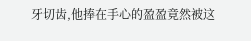牙切齿,他捧在手心的盈盈竟然被这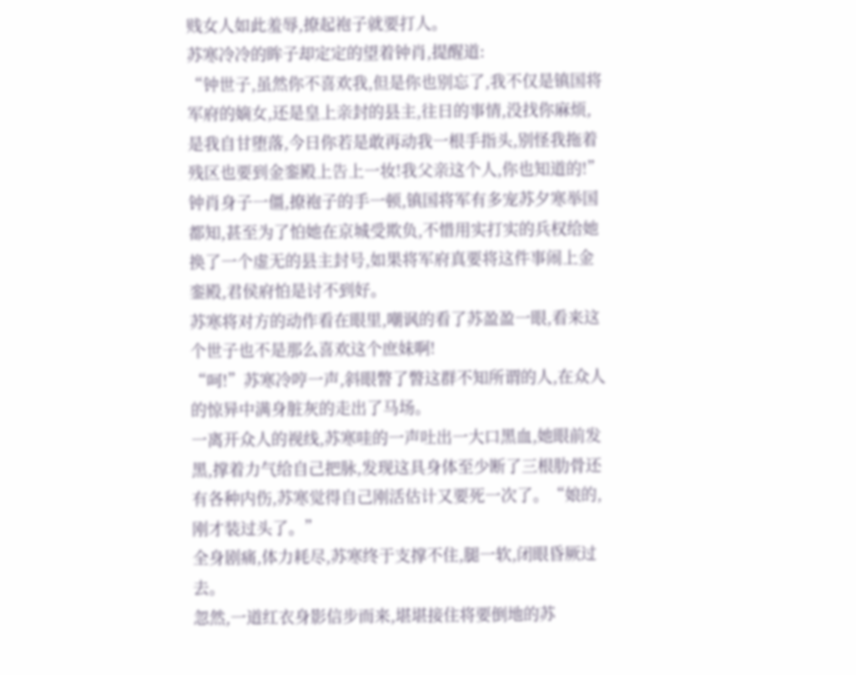贱女人如此羞辱,撩起袍子就要打人。
苏寒冷冷的眸子却定定的望着钟肖,提醒道:
“钟世子,虽然你不喜欢我,但是你也别忘了,我不仅是镇国将军府的嫡女,还是皇上亲封的县主,往日的事情,没找你麻烦,是我自甘堕落,今日你若是敢再动我一根手指头,别怪我拖着残区也要到金銮殿上告上一妆!我父亲这个人,你也知道的!”
钟肖身子一僵,撩袍子的手一顿,镇国将军有多宠苏夕寒举国都知,甚至为了怕她在京城受欺负,不惜用实打实的兵权给她换了一个虚无的县主封号,如果将军府真要将这件事闹上金銮殿,君侯府怕是讨不到好。
苏寒将对方的动作看在眼里,嘲讽的看了苏盈盈一眼,看来这个世子也不是那么喜欢这个庶妹啊!
“呵!”苏寒冷哼一声,斜眼瞥了瞥这群不知所谓的人,在众人的惊异中满身脏灰的走出了马场。
一离开众人的视线,苏寒哇的一声吐出一大口黑血,她眼前发黑,撑着力气给自己把脉,发现这具身体至少断了三根肋骨还有各种内伤,苏寒觉得自己刚活估计又要死一次了。“娘的,刚才装过头了。”
全身剧痛,体力耗尽,苏寒终于支撑不住,腿一软,闭眼昏厥过去。
忽然,一道红衣身影信步而来,堪堪接住将要倒地的苏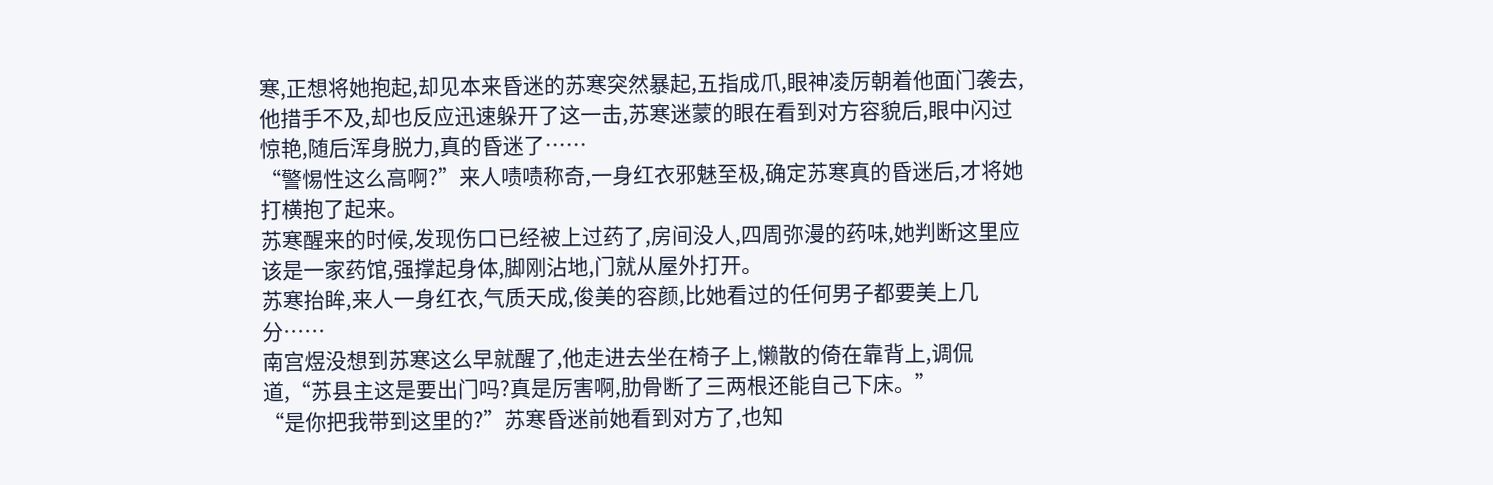寒,正想将她抱起,却见本来昏迷的苏寒突然暴起,五指成爪,眼神凌厉朝着他面门袭去,他措手不及,却也反应迅速躲开了这一击,苏寒迷蒙的眼在看到对方容貌后,眼中闪过惊艳,随后浑身脱力,真的昏迷了……
“警惕性这么高啊?”来人啧啧称奇,一身红衣邪魅至极,确定苏寒真的昏迷后,才将她打横抱了起来。
苏寒醒来的时候,发现伤口已经被上过药了,房间没人,四周弥漫的药味,她判断这里应该是一家药馆,强撑起身体,脚刚沾地,门就从屋外打开。
苏寒抬眸,来人一身红衣,气质天成,俊美的容颜,比她看过的任何男子都要美上几分……
南宫煜没想到苏寒这么早就醒了,他走进去坐在椅子上,懒散的倚在靠背上,调侃道,“苏县主这是要出门吗?真是厉害啊,肋骨断了三两根还能自己下床。”
“是你把我带到这里的?”苏寒昏迷前她看到对方了,也知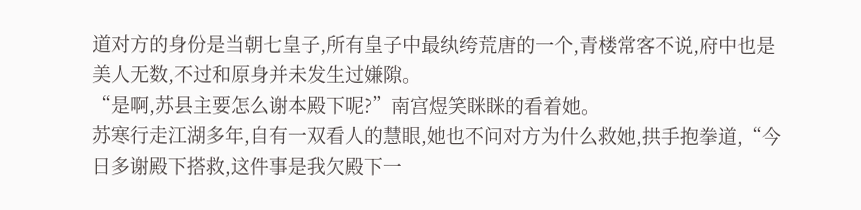道对方的身份是当朝七皇子,所有皇子中最纨绔荒唐的一个,青楼常客不说,府中也是美人无数,不过和原身并未发生过嫌隙。
“是啊,苏县主要怎么谢本殿下呢?”南宫煜笑眯眯的看着她。
苏寒行走江湖多年,自有一双看人的慧眼,她也不问对方为什么救她,拱手抱拳道,“今日多谢殿下搭救,这件事是我欠殿下一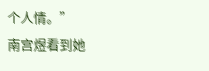个人情。”
南宫煜看到她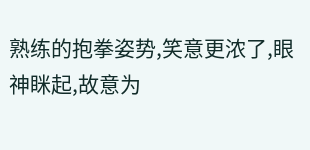熟练的抱拳姿势,笑意更浓了,眼神眯起,故意为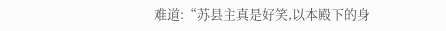难道:“苏县主真是好笑,以本殿下的身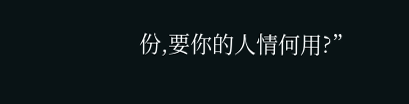份,要你的人情何用?”